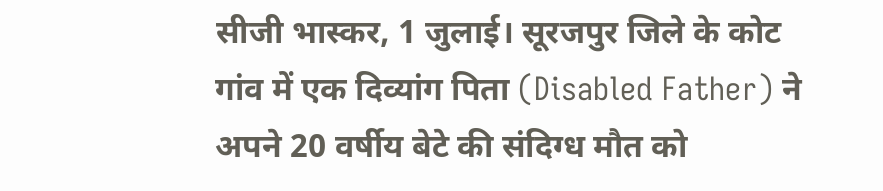सीजी भास्कर, 1 जुलाई। सूरजपुर जिले के कोट गांव में एक दिव्यांग पिता (Disabled Father) ने अपने 20 वर्षीय बेटे की संदिग्ध मौत को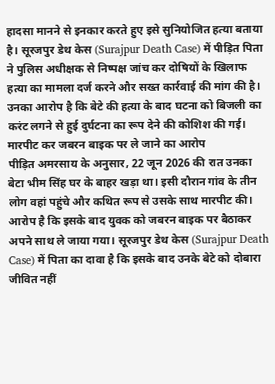हादसा मानने से इनकार करते हुए इसे सुनियोजित हत्या बताया है। सूरजपुर डेथ केस (Surajpur Death Case) में पीड़ित पिता ने पुलिस अधीक्षक से निष्पक्ष जांच कर दोषियों के खिलाफ हत्या का मामला दर्ज करने और सख्त कार्रवाई की मांग की है। उनका आरोप है कि बेटे की हत्या के बाद घटना को बिजली का करंट लगने से हुई दुर्घटना का रूप देने की कोशिश की गई।
मारपीट कर जबरन बाइक पर ले जाने का आरोप
पीड़ित अमरसाय के अनुसार, 22 जून 2026 की रात उनका बेटा भीम सिंह घर के बाहर खड़ा था। इसी दौरान गांव के तीन लोग वहां पहुंचे और कथित रूप से उसके साथ मारपीट की। आरोप है कि इसके बाद युवक को जबरन बाइक पर बैठाकर अपने साथ ले जाया गया। सूरजपुर डेथ केस (Surajpur Death Case) में पिता का दावा है कि इसके बाद उनके बेटे को दोबारा जीवित नहीं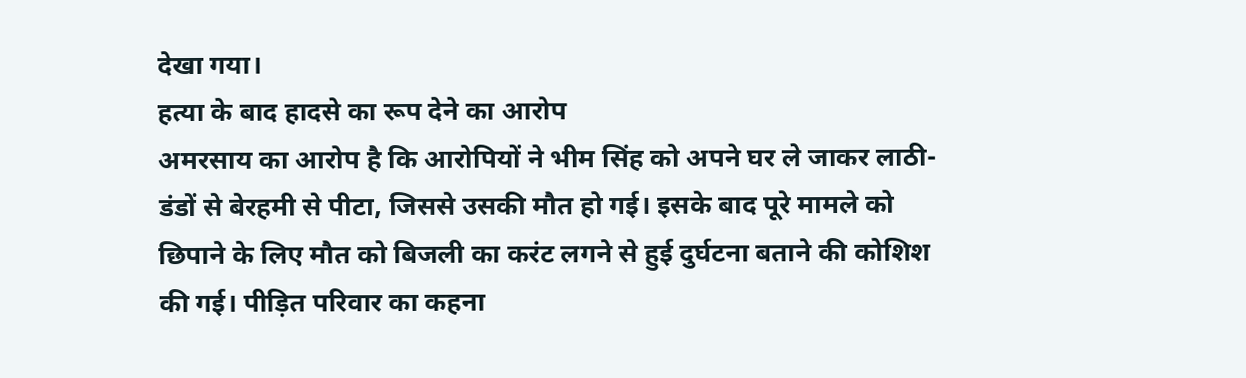देखा गया।
हत्या के बाद हादसे का रूप देने का आरोप
अमरसाय का आरोप है कि आरोपियों ने भीम सिंह को अपने घर ले जाकर लाठी-डंडों से बेरहमी से पीटा, जिससे उसकी मौत हो गई। इसके बाद पूरे मामले को छिपाने के लिए मौत को बिजली का करंट लगने से हुई दुर्घटना बताने की कोशिश की गई। पीड़ित परिवार का कहना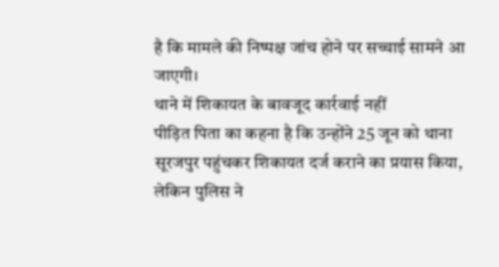है कि मामले की निष्पक्ष जांच होने पर सच्चाई सामने आ जाएगी।
थाने में शिकायत के बावजूद कार्रवाई नहीं
पीड़ित पिता का कहना है कि उन्होंने 25 जून को थाना सूरजपुर पहुंचकर शिकायत दर्ज कराने का प्रयास किया, लेकिन पुलिस ने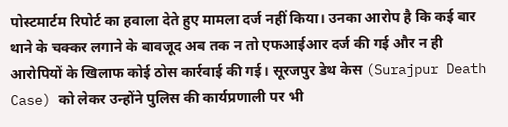पोस्टमार्टम रिपोर्ट का हवाला देते हुए मामला दर्ज नहीं किया। उनका आरोप है कि कई बार थाने के चक्कर लगाने के बावजूद अब तक न तो एफआईआर दर्ज की गई और न ही आरोपियों के खिलाफ कोई ठोस कार्रवाई की गई। सूरजपुर डेथ केस (Surajpur Death Case) को लेकर उन्होंने पुलिस की कार्यप्रणाली पर भी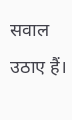सवाल उठाए हैं।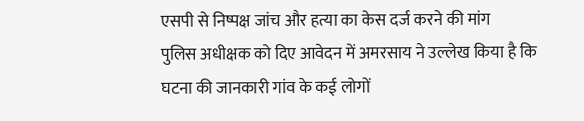एसपी से निष्पक्ष जांच और हत्या का केस दर्ज करने की मांग
पुलिस अधीक्षक को दिए आवेदन में अमरसाय ने उल्लेख किया है कि घटना की जानकारी गांव के कई लोगों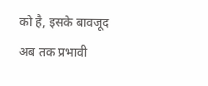को है, इसके बावजूद अब तक प्रभावी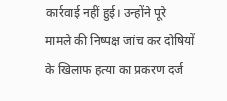कार्रवाई नहीं हुई। उन्होंने पूरे मामले की निष्पक्ष जांच कर दोषियों के खिलाफ हत्या का प्रकरण दर्ज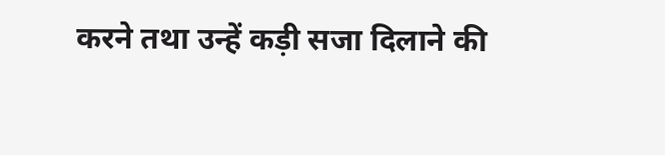करने तथा उन्हें कड़ी सजा दिलाने की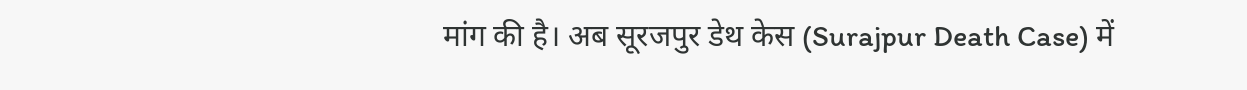मांग की है। अब सूरजपुर डेथ केस (Surajpur Death Case) में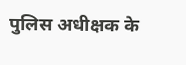पुलिस अधीक्षक के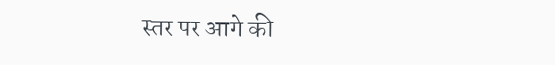स्तर पर आगे की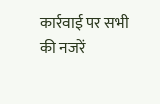कार्रवाई पर सभी की नजरें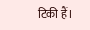टिकी हैं।